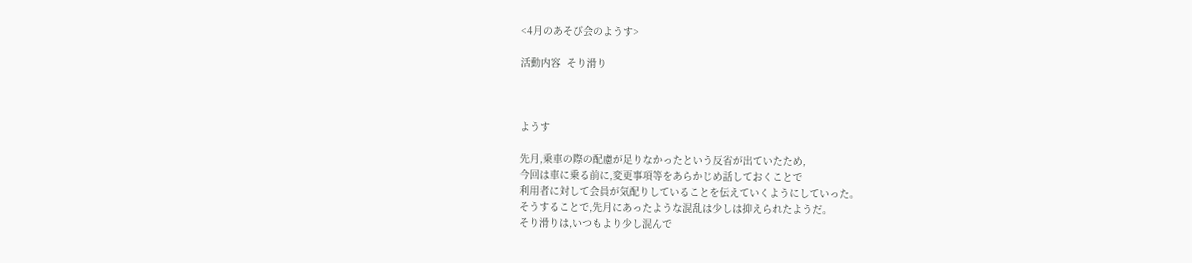<4月のあそび会のようす>

活動内容  そり滑り



ようす

先月,乗車の際の配慮が足りなかったという反省が出ていたため,
今回は車に乗る前に,変更事項等をあらかじめ話しておくことで
利用者に対して会員が気配りしていることを伝えていくようにしていった。
そうすることで,先月にあったような混乱は少しは抑えられたようだ。
そり滑りは,いつもより少し混んで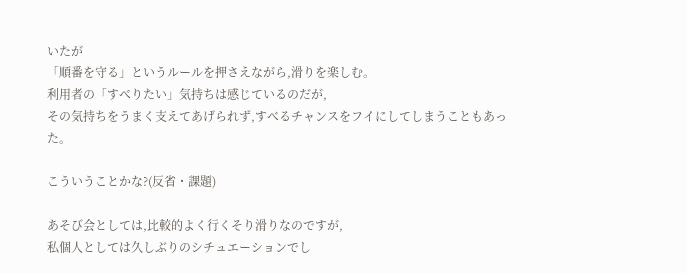いたが
「順番を守る」というルールを押さえながら,滑りを楽しむ。
利用者の「すべりたい」気持ちは感じているのだが,
その気持ちをうまく支えてあげられず,すべるチャンスをフイにしてしまうこともあった。

こういうことかな?(反省・課題)

あそび会としては,比較的よく行くそり滑りなのですが,
私個人としては久しぶりのシチュエーションでし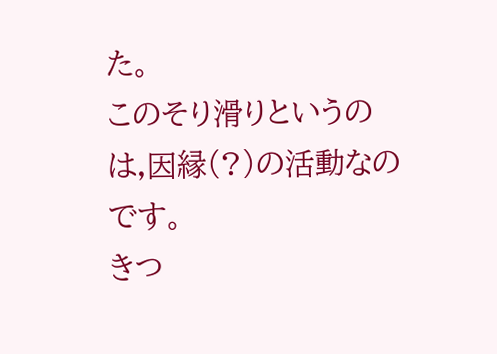た。
このそり滑りというのは,因縁(?)の活動なのです。
きつ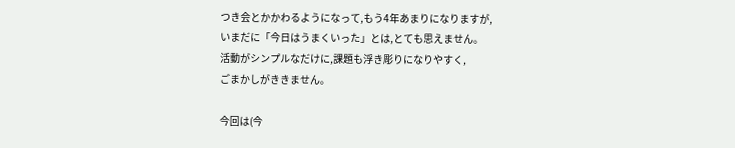つき会とかかわるようになって,もう4年あまりになりますが,
いまだに「今日はうまくいった」とは,とても思えません。
活動がシンプルなだけに,課題も浮き彫りになりやすく,
ごまかしがききません。

今回は(今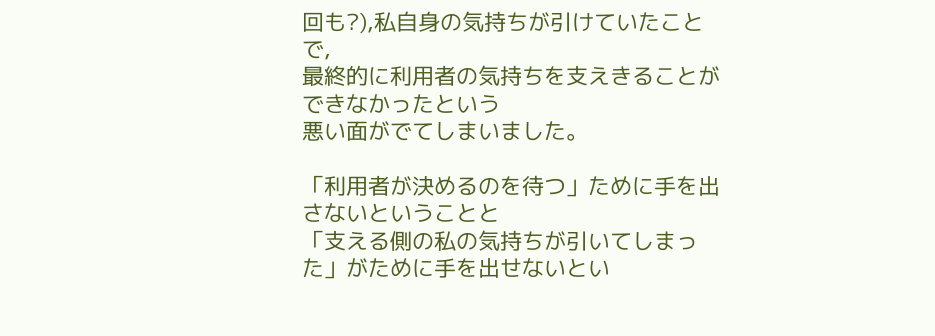回も?),私自身の気持ちが引けていたことで,
最終的に利用者の気持ちを支えきることができなかったという
悪い面がでてしまいました。

「利用者が決めるのを待つ」ために手を出さないということと
「支える側の私の気持ちが引いてしまった」がために手を出せないとい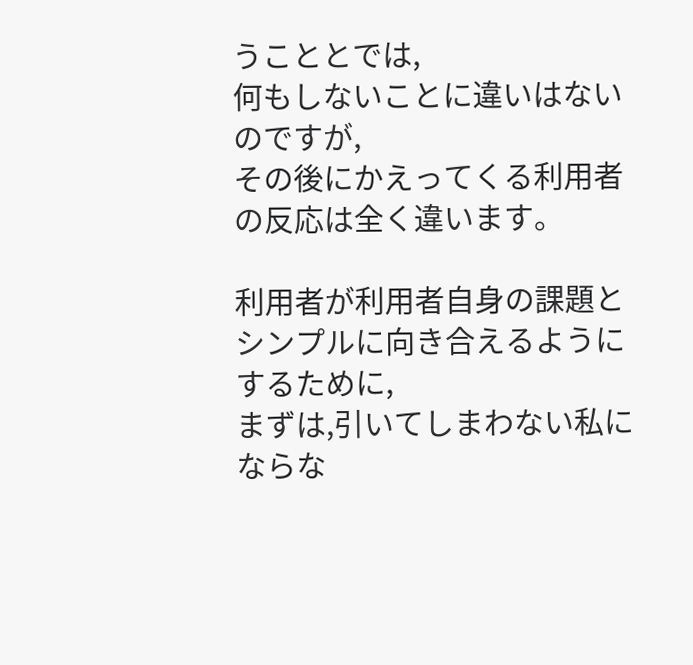うこととでは,
何もしないことに違いはないのですが,
その後にかえってくる利用者の反応は全く違います。

利用者が利用者自身の課題とシンプルに向き合えるようにするために,
まずは,引いてしまわない私にならな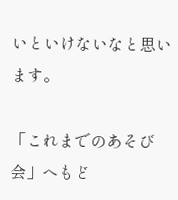いといけないなと思います。

「これまでのあそび会」へもど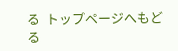る  トップページへもどる